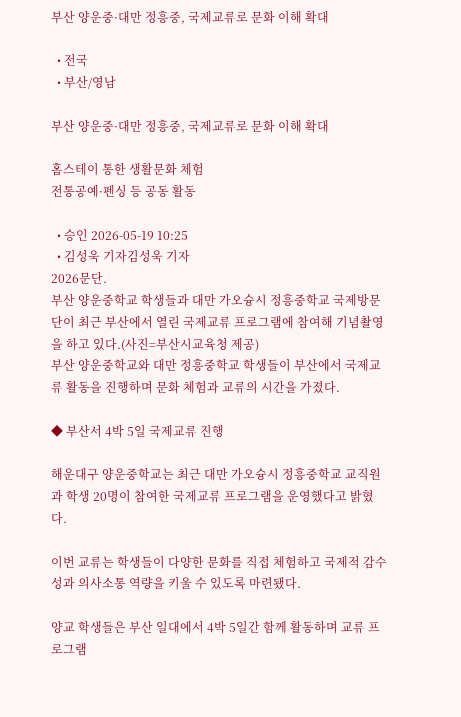부산 양운중·대만 정흥중, 국제교류로 문화 이해 확대

  • 전국
  • 부산/영남

부산 양운중·대만 정흥중, 국제교류로 문화 이해 확대

홈스테이 통한 생활문화 체험
전통공예·펜싱 등 공동 활동

  • 승인 2026-05-19 10:25
  • 김성욱 기자김성욱 기자
2026문단.
부산 양운중학교 학생들과 대만 가오슝시 정흥중학교 국제방문단이 최근 부산에서 열린 국제교류 프로그램에 참여해 기념촬영을 하고 있다.(사진=부산시교육청 제공)
부산 양운중학교와 대만 정흥중학교 학생들이 부산에서 국제교류 활동을 진행하며 문화 체험과 교류의 시간을 가졌다.

◆ 부산서 4박 5일 국제교류 진행

해운대구 양운중학교는 최근 대만 가오슝시 정흥중학교 교직원과 학생 20명이 참여한 국제교류 프로그램을 운영했다고 밝혔다.

이번 교류는 학생들이 다양한 문화를 직접 체험하고 국제적 감수성과 의사소통 역량을 키울 수 있도록 마련됐다.

양교 학생들은 부산 일대에서 4박 5일간 함께 활동하며 교류 프로그램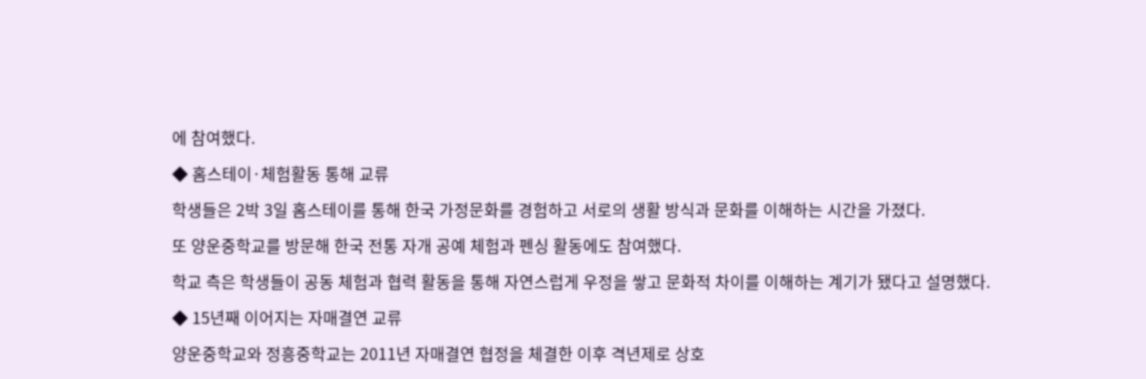에 참여했다.

◆ 홈스테이·체험활동 통해 교류

학생들은 2박 3일 홈스테이를 통해 한국 가정문화를 경험하고 서로의 생활 방식과 문화를 이해하는 시간을 가졌다.

또 양운중학교를 방문해 한국 전통 자개 공예 체험과 펜싱 활동에도 참여했다.

학교 측은 학생들이 공동 체험과 협력 활동을 통해 자연스럽게 우정을 쌓고 문화적 차이를 이해하는 계기가 됐다고 설명했다.

◆ 15년째 이어지는 자매결연 교류

양운중학교와 정흥중학교는 2011년 자매결연 협정을 체결한 이후 격년제로 상호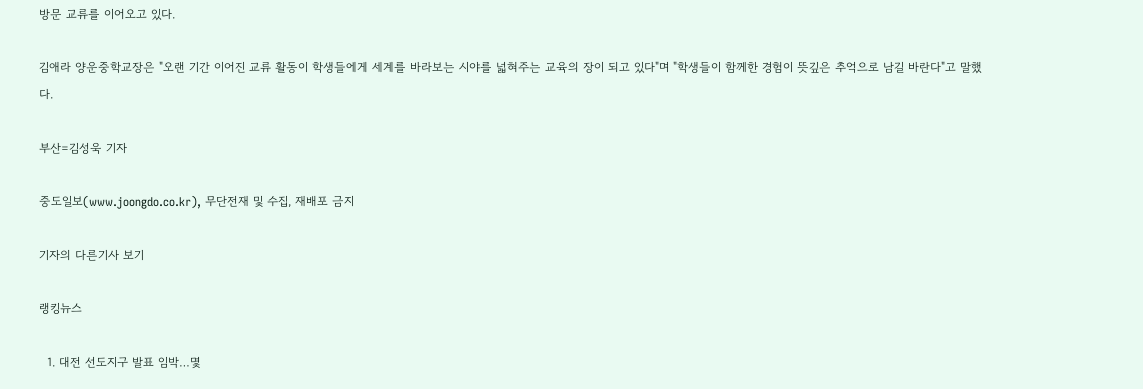방문 교류를 이어오고 있다.

김애라 양운중학교장은 "오랜 기간 이어진 교류 활동이 학생들에게 세계를 바라보는 시야를 넓혀주는 교육의 장이 되고 있다"며 "학생들이 함께한 경험이 뜻깊은 추억으로 남길 바란다"고 말했다.

부산=김성욱 기자

중도일보(www.joongdo.co.kr), 무단전재 및 수집, 재배포 금지

기자의 다른기사 보기

랭킹뉴스

  1. 대전 선도지구 발표 임박…몇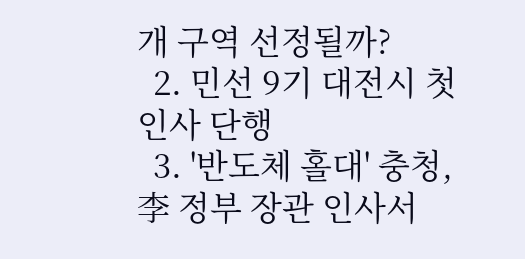개 구역 선정될까?
  2. 민선 9기 대전시 첫 인사 단행
  3. '반도체 홀대' 충청, 李 정부 장관 인사서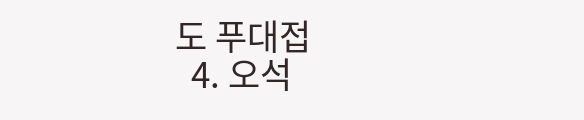도 푸대접
  4. 오석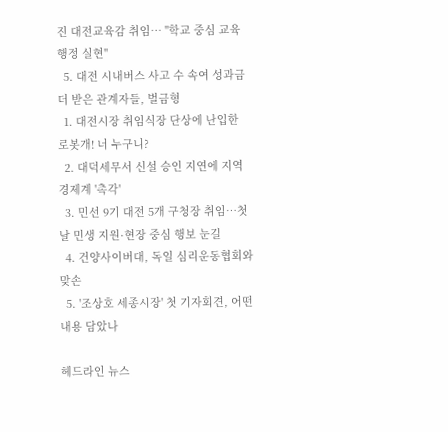진 대전교육감 취임… "학교 중심 교육행정 실현"
  5. 대전 시내버스 사고 수 속여 성과금 더 받은 관계자들, 벌금형
  1. 대전시장 취임식장 단상에 난입한 로봇개! 너 누구니?
  2. 대덕세무서 신설 승인 지연에 지역 경제계 '촉각'
  3. 민선 9기 대전 5개 구청장 취임…첫날 민생 지원·현장 중심 행보 눈길
  4. 건양사이버대, 독일 심리운동협회와 맞손
  5. '조상호 세종시장' 첫 기자회견, 어떤 내용 담았나

헤드라인 뉴스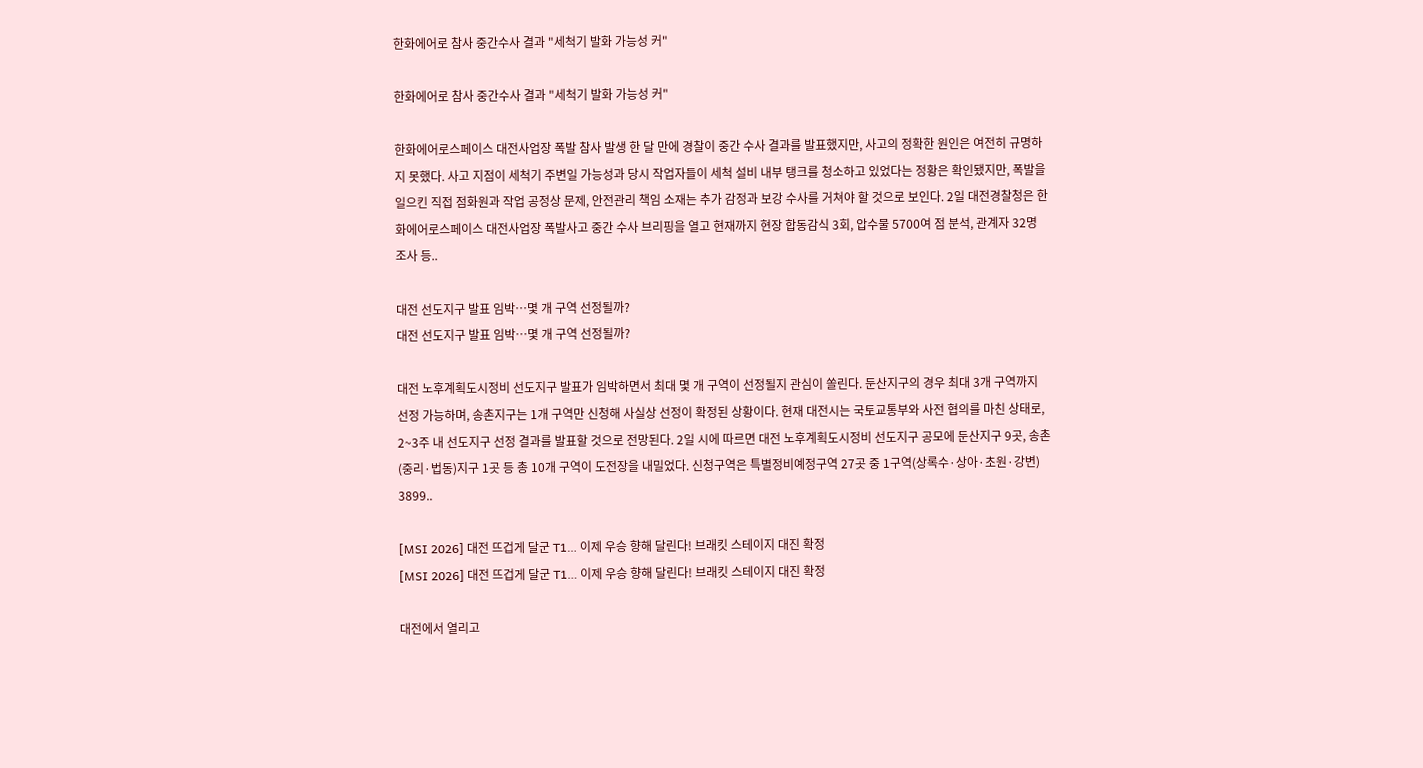한화에어로 참사 중간수사 결과 "세척기 발화 가능성 커"

한화에어로 참사 중간수사 결과 "세척기 발화 가능성 커"

한화에어로스페이스 대전사업장 폭발 참사 발생 한 달 만에 경찰이 중간 수사 결과를 발표했지만, 사고의 정확한 원인은 여전히 규명하지 못했다. 사고 지점이 세척기 주변일 가능성과 당시 작업자들이 세척 설비 내부 탱크를 청소하고 있었다는 정황은 확인됐지만, 폭발을 일으킨 직접 점화원과 작업 공정상 문제, 안전관리 책임 소재는 추가 감정과 보강 수사를 거쳐야 할 것으로 보인다. 2일 대전경찰청은 한화에어로스페이스 대전사업장 폭발사고 중간 수사 브리핑을 열고 현재까지 현장 합동감식 3회, 압수물 5700여 점 분석, 관계자 32명 조사 등..

대전 선도지구 발표 임박…몇 개 구역 선정될까?
대전 선도지구 발표 임박…몇 개 구역 선정될까?

대전 노후계획도시정비 선도지구 발표가 임박하면서 최대 몇 개 구역이 선정될지 관심이 쏠린다. 둔산지구의 경우 최대 3개 구역까지 선정 가능하며, 송촌지구는 1개 구역만 신청해 사실상 선정이 확정된 상황이다. 현재 대전시는 국토교통부와 사전 협의를 마친 상태로, 2~3주 내 선도지구 선정 결과를 발표할 것으로 전망된다. 2일 시에 따르면 대전 노후계획도시정비 선도지구 공모에 둔산지구 9곳, 송촌(중리·법동)지구 1곳 등 총 10개 구역이 도전장을 내밀었다. 신청구역은 특별정비예정구역 27곳 중 1구역(상록수·상아·초원·강변) 3899..

[MSI 2026] 대전 뜨겁게 달군 T1… 이제 우승 향해 달린다! 브래킷 스테이지 대진 확정
[MSI 2026] 대전 뜨겁게 달군 T1… 이제 우승 향해 달린다! 브래킷 스테이지 대진 확정

대전에서 열리고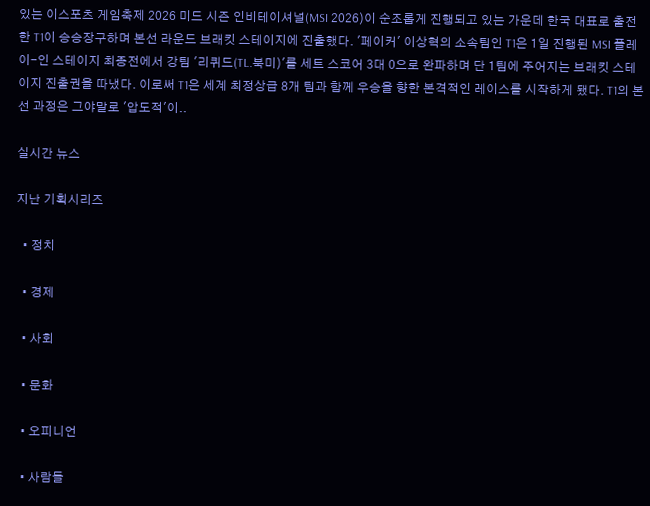있는 이스포츠 게임축제 2026 미드 시즌 인비테이셔널(MSI 2026)이 순조롭게 진행되고 있는 가운데 한국 대표로 출전한 T1이 승승장구하며 본선 라운드 브래킷 스테이지에 진출했다. '페이커' 이상혁의 소속팀인 T1은 1일 진행된 MSI 플레이-인 스테이지 최종전에서 강팀 '리퀴드(TL.북미)'를 세트 스코어 3대 0으로 완파하며 단 1팀에 주어지는 브래킷 스테이지 진출권을 따냈다. 이로써 T1은 세계 최정상급 8개 팀과 함께 우승을 향한 본격적인 레이스를 시작하게 됐다. T1의 본선 과정은 그야말로 '압도적'이..

실시간 뉴스

지난 기획시리즈

  • 정치

  • 경제

  • 사회

  • 문화

  • 오피니언

  • 사람들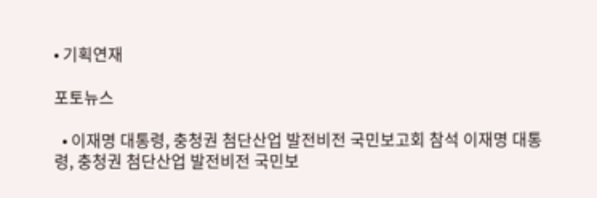• 기획연재

포토뉴스

  • 이재명 대통령, 충청권 첨단산업 발전비전 국민보고회 참석 이재명 대통령, 충청권 첨단산업 발전비전 국민보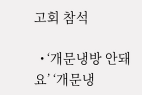고회 참석

  • ‘개문냉방 안돼요’ ‘개문냉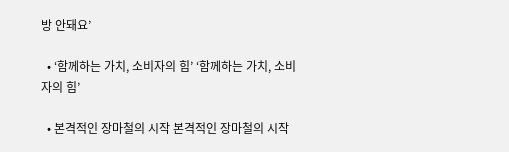방 안돼요’

  • ‘함께하는 가치, 소비자의 힘’ ‘함께하는 가치, 소비자의 힘’

  • 본격적인 장마철의 시작 본격적인 장마철의 시작